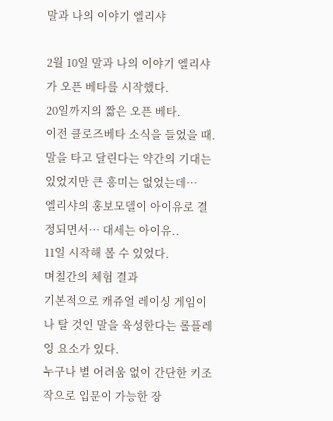말과 나의 이야기 엘리샤

2월 10일 말과 나의 이야기 엘리샤가 오픈 베타를 시작했다.
20일까지의 짧은 오픈 베타.
이전 클로즈베타 소식을 들었을 때.
말을 타고 달린다는 약간의 기대는 있었지만 큰 흥미는 없었는데…
엘리샤의 홍보모델이 아이유로 결정되면서… 대세는 아이유..
11일 시작해 볼 수 있었다.
며칠간의 체험 결과
기본적으로 캐쥬얼 레이싱 게임이나 탈 것인 말을 육성한다는 롤플레잉 요소가 있다.
누구나 별 어려움 없이 간단한 키조작으로 입문이 가능한 장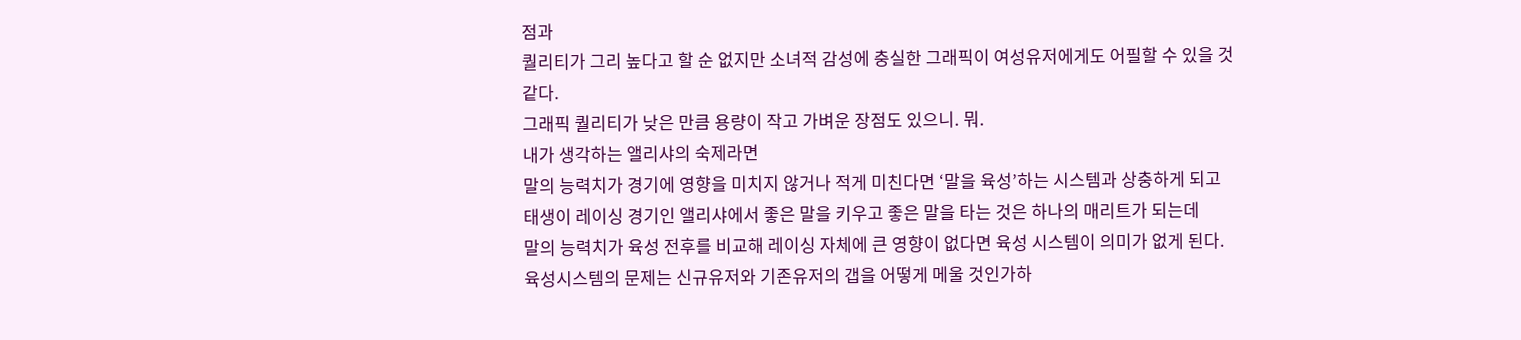점과
퀄리티가 그리 높다고 할 순 없지만 소녀적 감성에 충실한 그래픽이 여성유저에게도 어필할 수 있을 것 같다.
그래픽 퀄리티가 낮은 만큼 용량이 작고 가벼운 장점도 있으니. 뭐.
내가 생각하는 앨리샤의 숙제라면
말의 능력치가 경기에 영향을 미치지 않거나 적게 미친다면 ‘말을 육성’하는 시스템과 상충하게 되고
태생이 레이싱 경기인 앨리샤에서 좋은 말을 키우고 좋은 말을 타는 것은 하나의 매리트가 되는데
말의 능력치가 육성 전후를 비교해 레이싱 자체에 큰 영향이 없다면 육성 시스템이 의미가 없게 된다.
육성시스템의 문제는 신규유저와 기존유저의 갭을 어떻게 메울 것인가하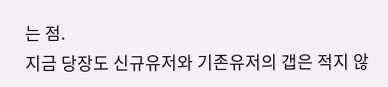는 점.
지금 당장도 신규유저와 기존유저의 갭은 적지 않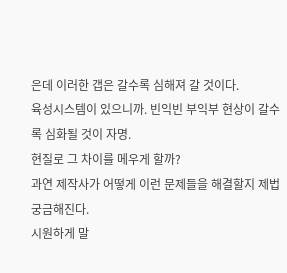은데 이러한 갭은 갈수록 심해져 갈 것이다.
육성시스템이 있으니까. 빈익빈 부익부 현상이 갈수록 심화될 것이 자명.
현질로 그 차이를 메우게 할까?
과연 제작사가 어떻게 이런 문제들을 해결할지 제법 궁금해진다.
시원하게 말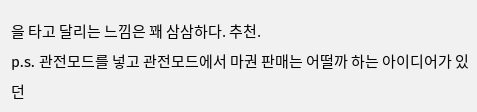을 타고 달리는 느낌은 꽤 삼삼하다. 추천.
p.s. 관전모드를 넣고 관전모드에서 마권 판매는 어떨까 하는 아이디어가 있던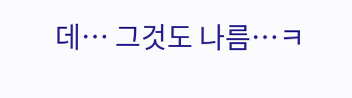데… 그것도 나름…ㅋ